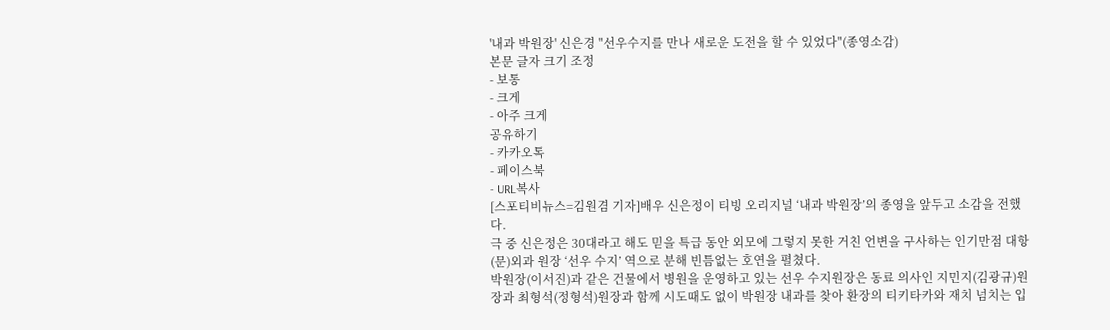'내과 박원장' 신은경 "선우수지를 만나 새로운 도전을 할 수 있었다"(종영소감)
본문 글자 크기 조정
- 보통
- 크게
- 아주 크게
공유하기
- 카카오톡
- 페이스북
- URL복사
[스포티비뉴스=김원겸 기자]배우 신은정이 티빙 오리지널 ‘내과 박원장’의 종영을 앞두고 소감을 전했다.
극 중 신은정은 30대라고 해도 믿을 특급 동안 외모에 그렇지 못한 거친 언변을 구사하는 인기만점 대항(문)외과 원장 ‘선우 수지’ 역으로 분해 빈틈없는 호연을 펼쳤다.
박원장(이서진)과 같은 건물에서 병원을 운영하고 있는 선우 수지원장은 동료 의사인 지민지(김광규)원장과 최형석(정형석)원장과 함께 시도때도 없이 박원장 내과를 찾아 환장의 티키타카와 재치 넘치는 입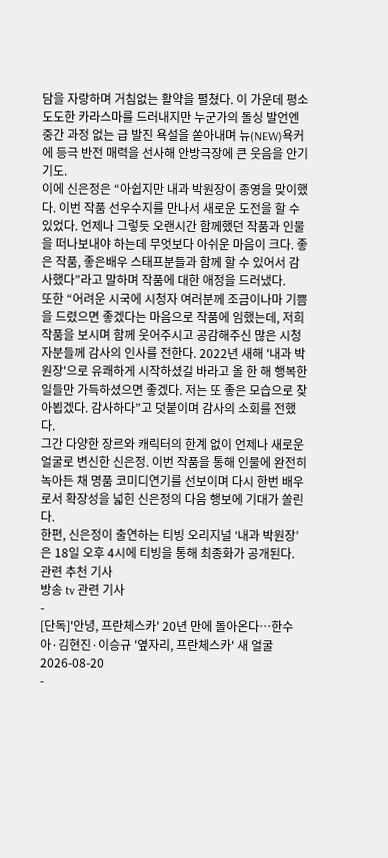담을 자랑하며 거침없는 활약을 펼쳤다. 이 가운데 평소 도도한 카라스마를 드러내지만 누군가의 돌싱 발언엔 중간 과정 없는 급 발진 욕설을 쏟아내며 뉴(NEW)욕커에 등극 반전 매력을 선사해 안방극장에 큰 웃음을 안기기도.
이에 신은정은 “아쉽지만 내과 박원장이 종영을 맞이했다. 이번 작품 선우수지를 만나서 새로운 도전을 할 수 있었다. 언제나 그렇듯 오랜시간 함께했던 작품과 인물을 떠나보내야 하는데 무엇보다 아쉬운 마음이 크다. 좋은 작품, 좋은배우 스태프분들과 함께 할 수 있어서 감사했다”라고 말하며 작품에 대한 애정을 드러냈다.
또한 “어려운 시국에 시청자 여러분께 조금이나마 기쁨을 드렸으면 좋겠다는 마음으로 작품에 임했는데, 저희 작품을 보시며 함께 웃어주시고 공감해주신 많은 시청자분들께 감사의 인사를 전한다. 2022년 새해 '내과 박원장'으로 유쾌하게 시작하셨길 바라고 올 한 해 행복한 일들만 가득하셨으면 좋겠다. 저는 또 좋은 모습으로 찾아뵙겠다. 감사하다”고 덧붙이며 감사의 소회를 전했다.
그간 다양한 장르와 캐릭터의 한계 없이 언제나 새로운 얼굴로 변신한 신은정. 이번 작품을 통해 인물에 완전히 녹아든 채 명품 코미디연기를 선보이며 다시 한번 배우로서 확장성을 넓힌 신은정의 다음 행보에 기대가 쏠린다.
한편, 신은정이 출연하는 티빙 오리지널 ‘내과 박원장’은 18일 오후 4시에 티빙을 통해 최종화가 공개된다.
관련 추천 기사
방송 tv 관련 기사
-
[단독]'안녕, 프란체스카' 20년 만에 돌아온다…한수아·김현진·이승규 '옆자리, 프란체스카' 새 얼굴
2026-08-20
-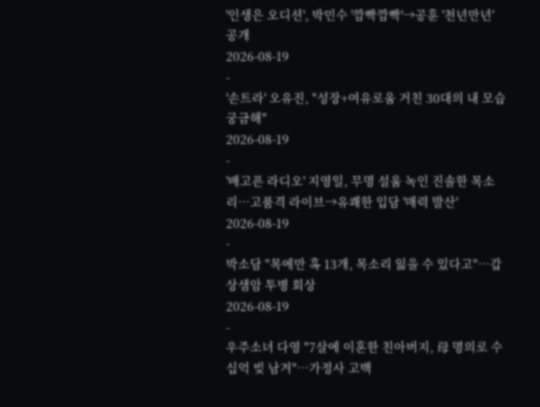'인생은 오디션', 박민수 '깜빡깜빡'→공훈 '천년만년' 공개
2026-08-19
-
'손트라' 오유진, "성장+여유로움 거친 30대의 내 모습 궁금해"
2026-08-19
-
'배고픈 라디오' 지영일, 무명 설움 녹인 진솔한 목소리…고품격 라이브→유쾌한 입담 '매력 발산'
2026-08-19
-
박소담 "목에만 혹 13개, 목소리 잃을 수 있다고"…갑상샘암 투병 회상
2026-08-19
-
우주소녀 다영 "7살에 이혼한 친아버지, 母 명의로 수십억 빚 남겨"…가정사 고백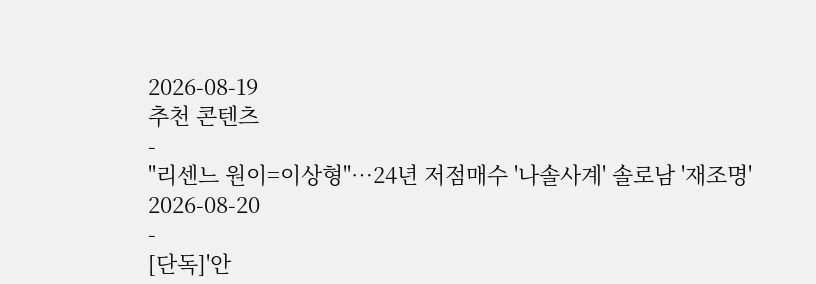2026-08-19
추천 콘텐츠
-
"리센느 원이=이상형"…24년 저점매수 '나솔사계' 솔로남 '재조명'
2026-08-20
-
[단독]'안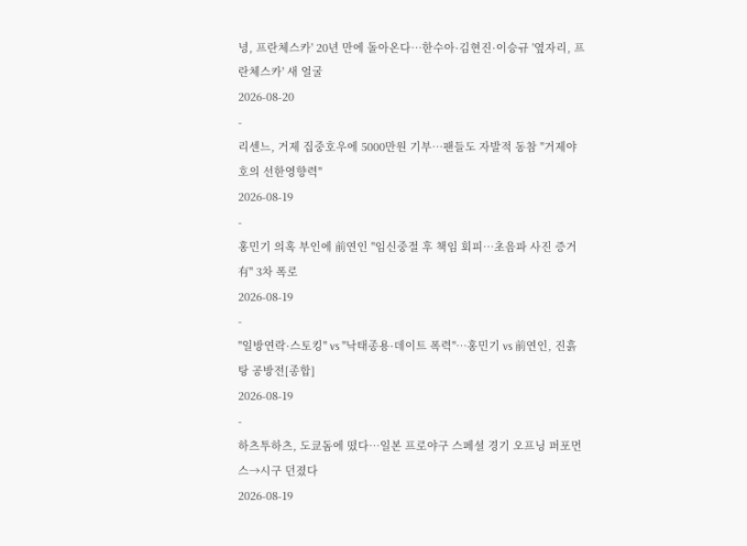녕, 프란체스카' 20년 만에 돌아온다…한수아·김현진·이승규 '옆자리, 프란체스카' 새 얼굴
2026-08-20
-
리센느, 거제 집중호우에 5000만원 기부…팬들도 자발적 동참 "거제야호의 선한영향력"
2026-08-19
-
홍민기 의혹 부인에 前연인 "임신중절 후 책임 회피…초음파 사진 증거 有" 3차 폭로
2026-08-19
-
"일방연락·스토킹" vs "낙태종용·데이트 폭력"…홍민기 vs 前연인, 진흙탕 공방전[종합]
2026-08-19
-
하츠투하츠, 도쿄돔에 떴다…일본 프로야구 스페셜 경기 오프닝 퍼포먼스→시구 던졌다
2026-08-19